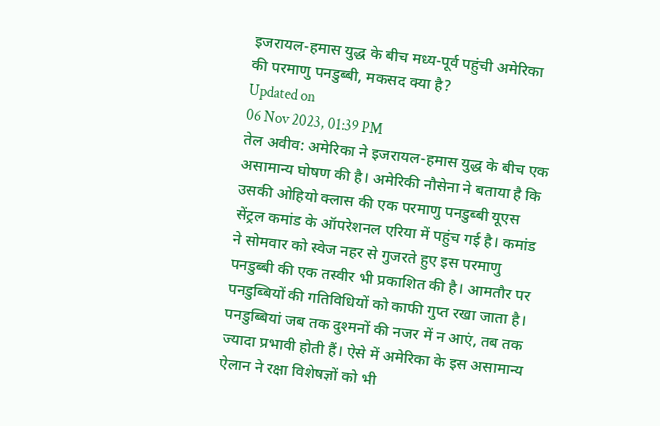इजरायल-हमास युद्ध के बीच मध्य-पूर्व पहुंची अमेरिका की परमाणु पनडुब्बी, मकसद क्या है?
Updated on
06 Nov 2023, 01:39 PM
तेल अवीव: अमेरिका ने इजरायल-हमास युद्ध के बीच एक असामान्य घोषण की है। अमेरिकी नौसेना ने बताया है कि उसकी ओहियो क्लास की एक परमाणु पनडुब्बी यूएस सेंट्रल कमांड के ऑपरेशनल एरिया में पहुंच गई है। कमांड ने सोमवार को स्वेज नहर से गुजरते हुए इस परमाणु पनडुब्बी की एक तस्वीर भी प्रकाशित की है। आमतौर पर पनडुब्बियों की गतिविधियों को काफी गुप्त रखा जाता है। पनडुब्बियां जब तक दुश्मनों की नजर में न आएं, तब तक ज्यादा प्रभावी होती हैं। ऐसे में अमेरिका के इस असामान्य ऐलान ने रक्षा विशेषज्ञों को भी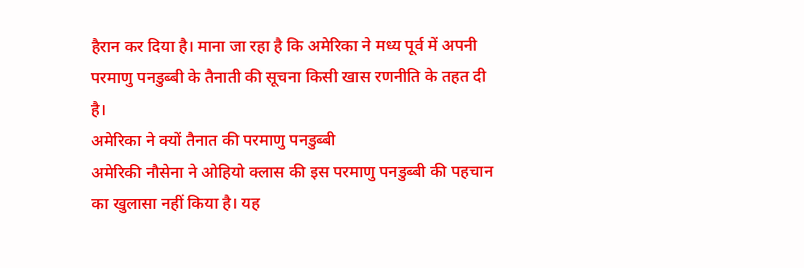हैरान कर दिया है। माना जा रहा है कि अमेरिका ने मध्य पूर्व में अपनी परमाणु पनडुब्बी के तैनाती की सूचना किसी खास रणनीति के तहत दी है।
अमेरिका ने क्यों तैनात की परमाणु पनडुब्बी
अमेरिकी नौसेना ने ओहियो क्लास की इस परमाणु पनडुब्बी की पहचान का खुलासा नहीं किया है। यह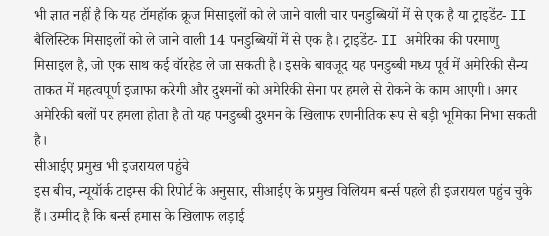भी ज्ञात नहीं है कि यह टॉमहॉक क्रूज मिसाइलों को ले जाने वाली चार पनडुब्बियों में से एक है या ट्राइडेंट- II बैलिस्टिक मिसाइलों को ले जाने वाली 14 पनडुब्बियों में से एक है। ट्राइडेंट- II अमेरिका की परमाणु मिसाइल है, जो एक साथ कई वॉरहेड ले जा सकती है। इसके बावजूद यह पनडुब्बी मध्य पूर्व में अमेरिकी सैन्य ताकत में महत्वपूर्ण इजाफा करेगी और दुश्मनों को अमेरिकी सेना पर हमले से रोकने के काम आएगी। अगर अमेरिकी बलों पर हमला होता है तो यह पनडुब्बी दुश्मन के खिलाफ रणनीतिक रूप से बड़ी भूमिका निभा सकती है।
सीआईए प्रमुख भी इजरायल पहुंचे
इस बीच, न्यूयॉर्क टाइम्स की रिपोर्ट के अनुसार, सीआईए के प्रमुख विलियम बर्न्स पहले ही इजरायल पहुंच चुके हैं। उम्मीद है कि बर्न्स हमास के खिलाफ लड़ाई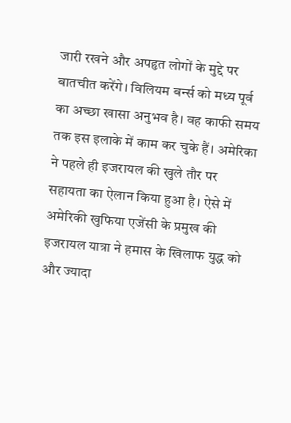जारी रखने और अपहृत लोगों के मुद्दे पर बातचीत करेंगे। विलियम बर्न्स को मध्य पूर्व का अच्छा खासा अनुभव है। वह काफी समय तक इस इलाके में काम कर चुके हैं। अमेरिका ने पहले ही इजरायल की खुले तौर पर सहायता का ऐलान किया हुआ है। ऐसे में अमेरिकी खुफिया एजेंसी के प्रमुख की इजरायल यात्रा ने हमास के खिलाफ युद्ध को और ज्यादा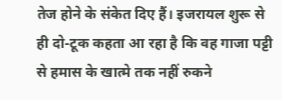तेज होने के संकेत दिए हैं। इजरायल शुरू से ही दो-टूक कहता आ रहा है कि वह गाजा पट्टी से हमास के खात्मे तक नहीं रुकने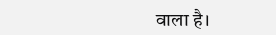वाला है।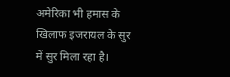अमेरिका भी हमास के खिलाफ इजरायल के सुर में सुर मिला रहा है।